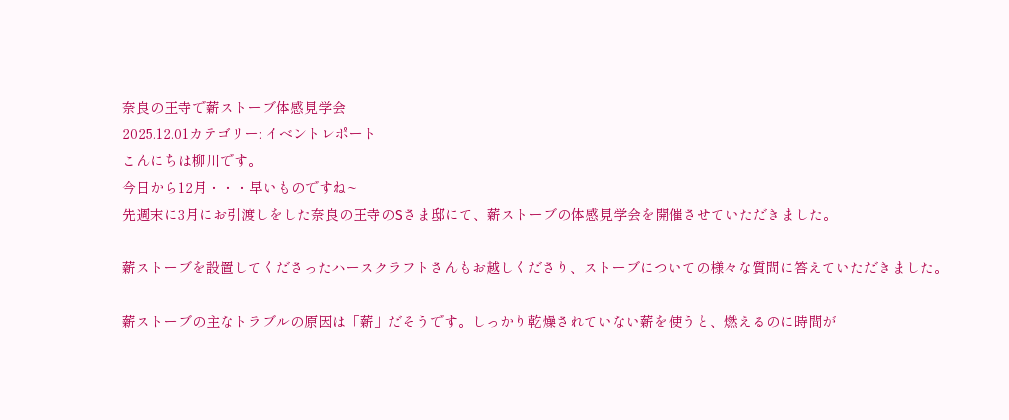奈良の王寺で薪ストーブ体感見学会
2025.12.01カテゴリー: イベントレポート
こんにちは柳川です。
今日から12月・・・早いものですね~
先週末に3月にお引渡しをした奈良の王寺のSさま邸にて、薪ストーブの体感見学会を開催させていただきました。

薪ストーブを設置してくださったハースクラフトさんもお越しくださり、ストーブについての様々な質問に答えていただきました。

薪ストーブの主なトラブルの原因は「薪」だそうです。しっかり乾燥されていない薪を使うと、燃えるのに時間が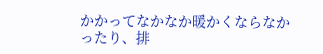かかってなかなか暖かくならなかったり、排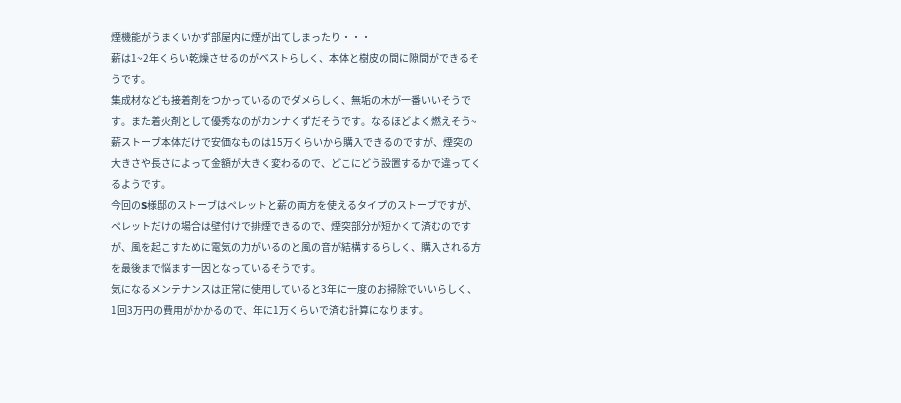煙機能がうまくいかず部屋内に煙が出てしまったり・・・
薪は1~2年くらい乾燥させるのがベストらしく、本体と樹皮の間に隙間ができるそうです。
集成材なども接着剤をつかっているのでダメらしく、無垢の木が一番いいそうです。また着火剤として優秀なのがカンナくずだそうです。なるほどよく燃えそう~
薪ストーブ本体だけで安価なものは15万くらいから購入できるのですが、煙突の大きさや長さによって金額が大きく変わるので、どこにどう設置するかで違ってくるようです。
今回のS様邸のストーブはペレットと薪の両方を使えるタイプのストーブですが、ペレットだけの場合は壁付けで排煙できるので、煙突部分が短かくて済むのですが、風を起こすために電気の力がいるのと風の音が結構するらしく、購入される方を最後まで悩ます一因となっているそうです。
気になるメンテナンスは正常に使用していると3年に一度のお掃除でいいらしく、1回3万円の費用がかかるので、年に1万くらいで済む計算になります。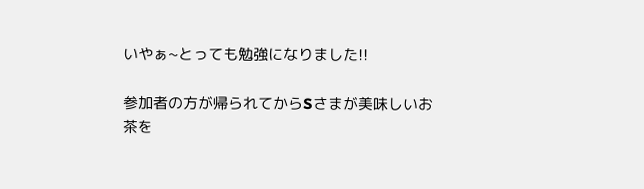いやぁ~とっても勉強になりました!!

参加者の方が帰られてからSさまが美味しいお茶を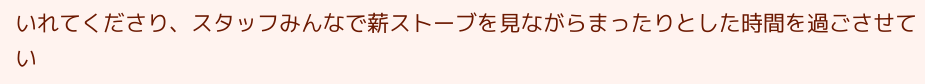いれてくださり、スタッフみんなで薪ストーブを見ながらまったりとした時間を過ごさせてい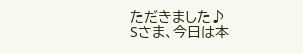ただきました♪
Sさま、今日は本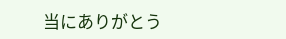当にありがとう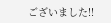ございました!!